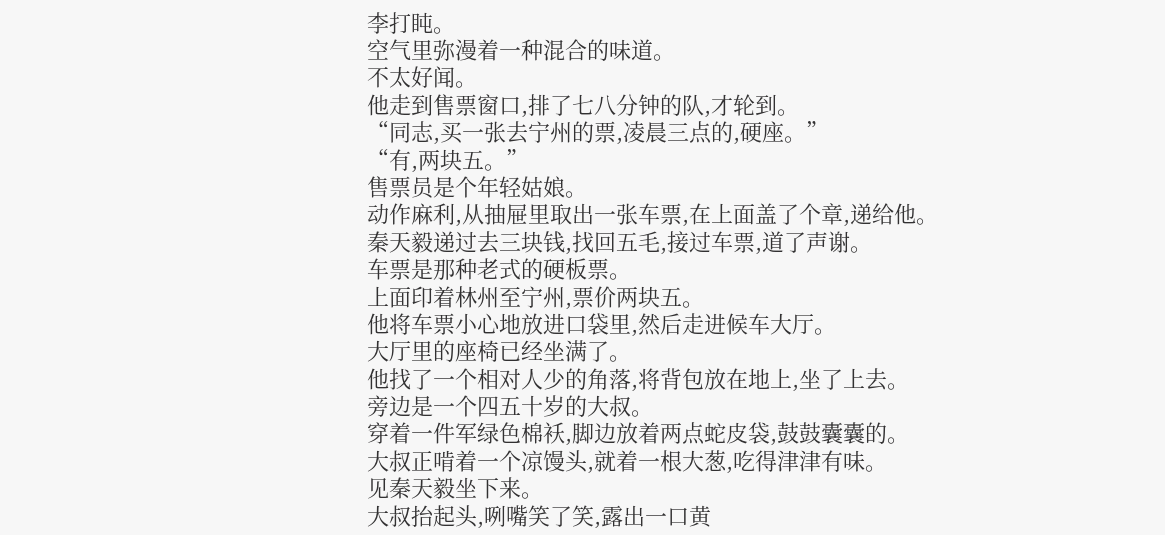李打盹。
空气里弥漫着一种混合的味道。
不太好闻。
他走到售票窗口,排了七八分钟的队,才轮到。
“同志,买一张去宁州的票,凌晨三点的,硬座。”
“有,两块五。”
售票员是个年轻姑娘。
动作麻利,从抽屉里取出一张车票,在上面盖了个章,递给他。
秦天毅递过去三块钱,找回五毛,接过车票,道了声谢。
车票是那种老式的硬板票。
上面印着林州至宁州,票价两块五。
他将车票小心地放进口袋里,然后走进候车大厅。
大厅里的座椅已经坐满了。
他找了一个相对人少的角落,将背包放在地上,坐了上去。
旁边是一个四五十岁的大叔。
穿着一件军绿色棉袄,脚边放着两点蛇皮袋,鼓鼓囊囊的。
大叔正啃着一个凉馒头,就着一根大葱,吃得津津有味。
见秦天毅坐下来。
大叔抬起头,咧嘴笑了笑,露出一口黄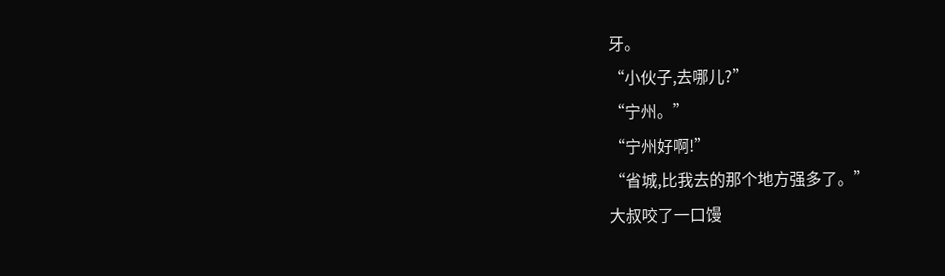牙。
“小伙子,去哪儿?”
“宁州。”
“宁州好啊!”
“省城,比我去的那个地方强多了。”
大叔咬了一口馒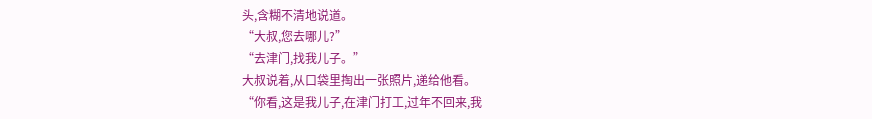头,含糊不清地说道。
“大叔,您去哪儿?”
“去津门,找我儿子。”
大叔说着,从口袋里掏出一张照片,递给他看。
“你看,这是我儿子,在津门打工,过年不回来,我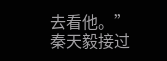去看他。”
秦天毅接过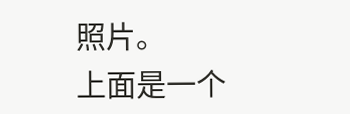照片。
上面是一个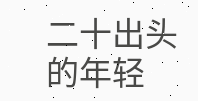二十出头的年轻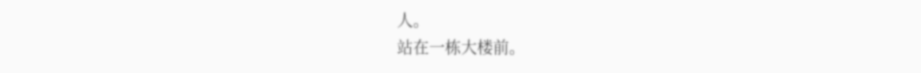人。
站在一栋大楼前。